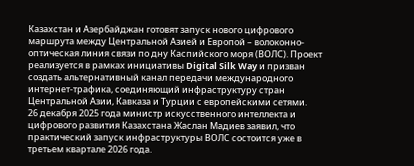Казахстан и Азербайджан готовят запуск нового цифрового маршрута между Центральной Азией и Европой – волоконно-оптическая линия связи по дну Каспийского моря (ВОЛС). Проект реализуется в рамках инициативы Digital Silk Way и призван создать альтернативный канал передачи международного интернет-трафика, соединяющий инфраструктуру стран Центральной Азии, Кавказа и Турции с европейскими сетями.
26 декабря 2025 года министр искусственного интеллекта и цифрового развития Казахстана Жаслан Мадиев заявил, что практический запуск инфраструктуры ВОЛС состоится уже в третьем квартале 2026 года.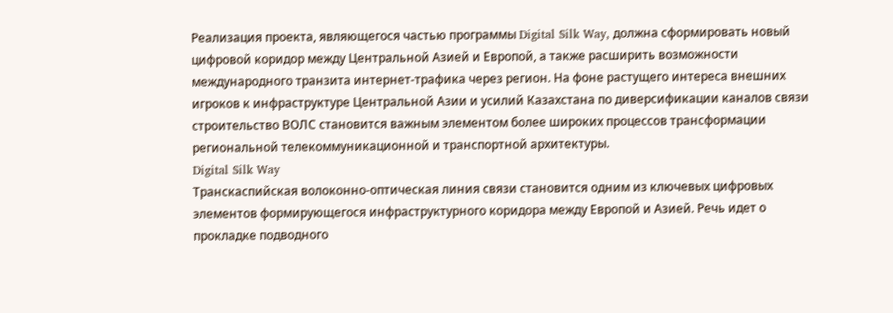Реализация проекта, являющегося частью программы Digital Silk Way, должна сформировать новый цифровой коридор между Центральной Азией и Европой, а также расширить возможности международного транзита интернет-трафика через регион. На фоне растущего интереса внешних игроков к инфраструктуре Центральной Азии и усилий Казахстана по диверсификации каналов связи строительство ВОЛС становится важным элементом более широких процессов трансформации региональной телекоммуникационной и транспортной архитектуры.
Digital Silk Way
Транскаспийская волоконно-оптическая линия связи становится одним из ключевых цифровых элементов формирующегося инфраструктурного коридора между Европой и Азией. Речь идет о прокладке подводного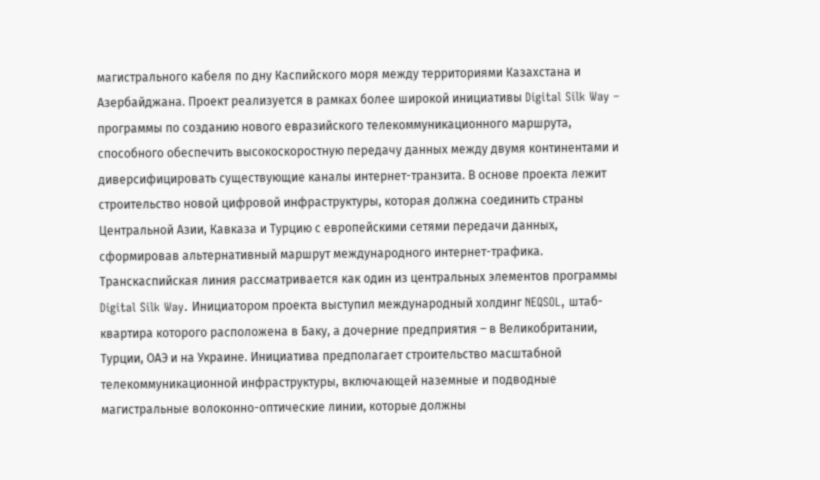магистрального кабеля по дну Каспийского моря между территориями Казахстана и Азербайджана. Проект реализуется в рамках более широкой инициативы Digital Silk Way – программы по созданию нового евразийского телекоммуникационного маршрута, способного обеспечить высокоскоростную передачу данных между двумя континентами и диверсифицировать существующие каналы интернет-транзита. В основе проекта лежит строительство новой цифровой инфраструктуры, которая должна соединить страны Центральной Азии, Кавказа и Турцию с европейскими сетями передачи данных, сформировав альтернативный маршрут международного интернет-трафика.
Транскаспийская линия рассматривается как один из центральных элементов программы Digital Silk Way. Инициатором проекта выступил международный холдинг NEQSOL, штаб-квартира которого расположена в Баку, а дочерние предприятия – в Великобритании, Турции, ОАЭ и на Украине. Инициатива предполагает строительство масштабной телекоммуникационной инфраструктуры, включающей наземные и подводные магистральные волоконно-оптические линии, которые должны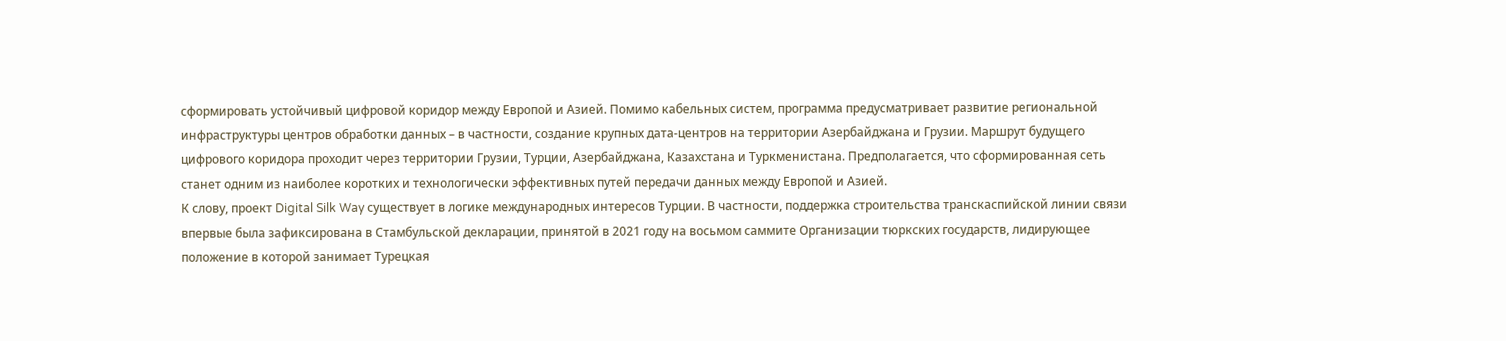сформировать устойчивый цифровой коридор между Европой и Азией. Помимо кабельных систем, программа предусматривает развитие региональной инфраструктуры центров обработки данных – в частности, создание крупных дата-центров на территории Азербайджана и Грузии. Маршрут будущего цифрового коридора проходит через территории Грузии, Турции, Азербайджана, Казахстана и Туркменистана. Предполагается, что сформированная сеть станет одним из наиболее коротких и технологически эффективных путей передачи данных между Европой и Азией.
К слову, проект Digital Silk Way существует в логике международных интересов Турции. В частности, поддержка строительства транскаспийской линии связи впервые была зафиксирована в Стамбульской декларации, принятой в 2021 году на восьмом саммите Организации тюркских государств, лидирующее положение в которой занимает Турецкая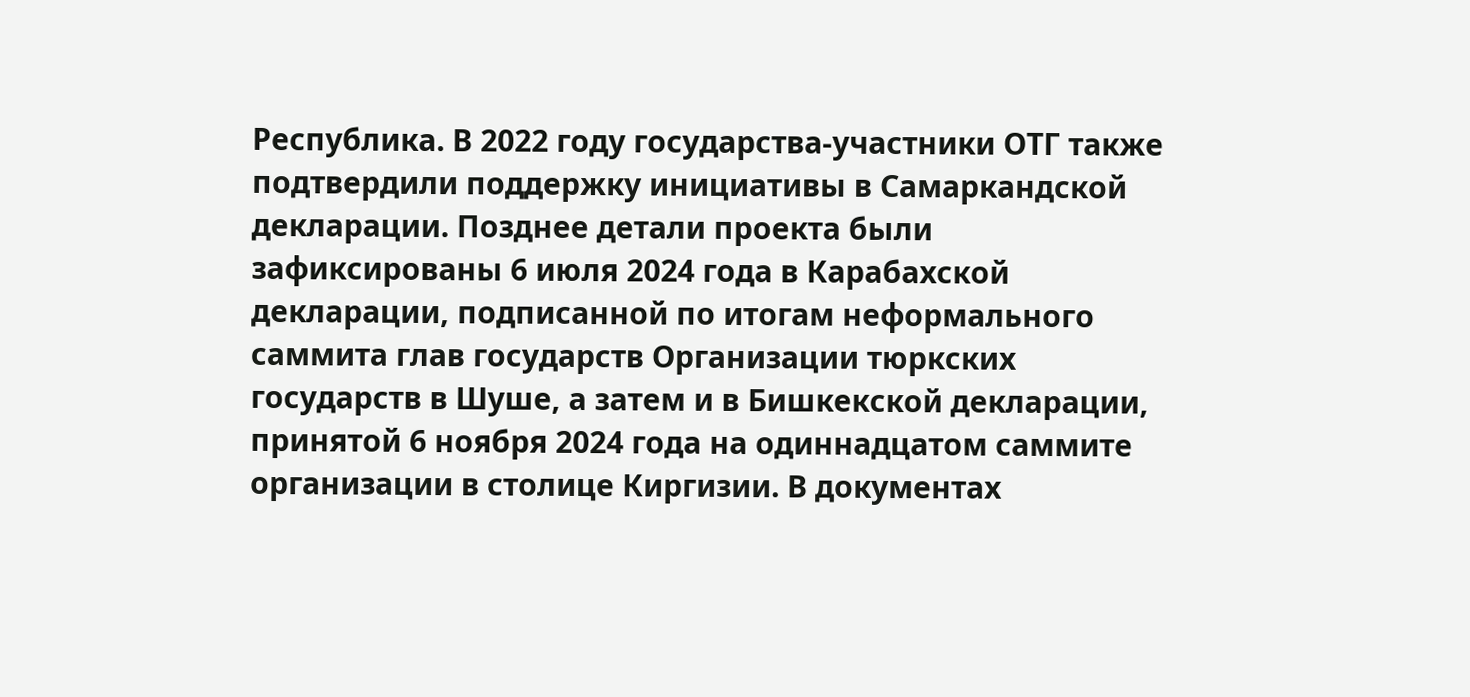Республика. В 2022 году государства-участники ОТГ также подтвердили поддержку инициативы в Самаркандской декларации. Позднее детали проекта были зафиксированы 6 июля 2024 года в Карабахской декларации, подписанной по итогам неформального саммита глав государств Организации тюркских государств в Шуше, а затем и в Бишкекской декларации, принятой 6 ноября 2024 года на одиннадцатом саммите организации в столице Киргизии. В документах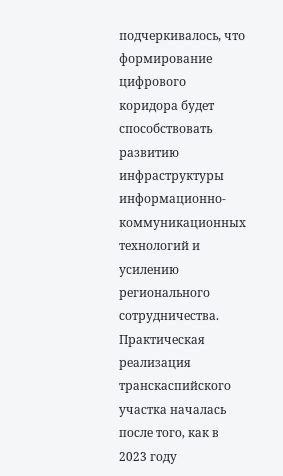подчеркивалось, что формирование цифрового коридора будет способствовать развитию инфраструктуры информационно-коммуникационных технологий и усилению регионального сотрудничества.
Практическая реализация транскаспийского участка началась после того, как в 2023 году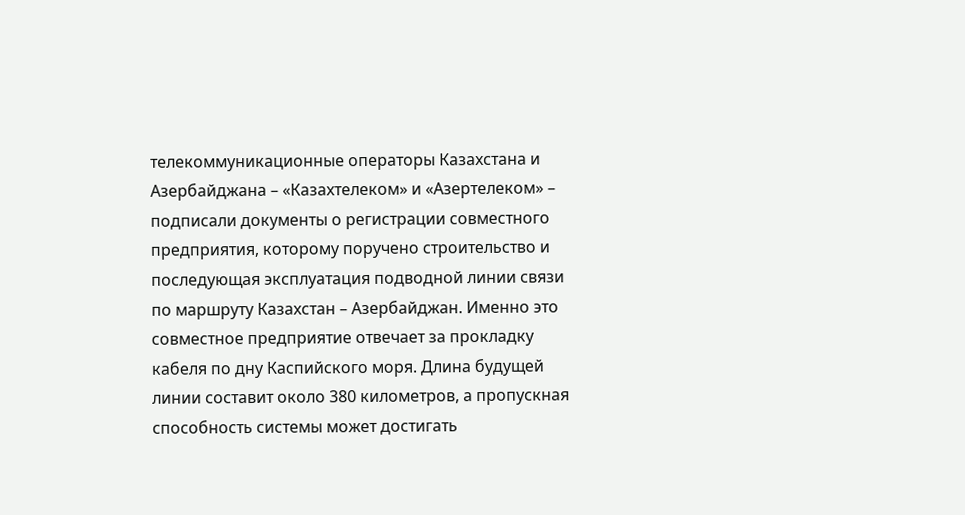телекоммуникационные операторы Казахстана и Азербайджана – «Казахтелеком» и «Азертелеком» – подписали документы о регистрации совместного предприятия, которому поручено строительство и последующая эксплуатация подводной линии связи по маршруту Казахстан – Азербайджан. Именно это совместное предприятие отвечает за прокладку кабеля по дну Каспийского моря. Длина будущей линии составит около 380 километров, а пропускная способность системы может достигать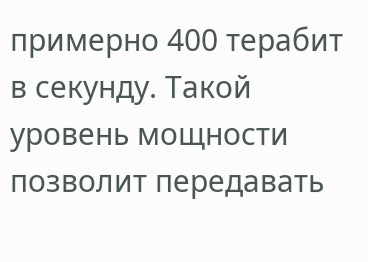примерно 400 терабит в секунду. Такой уровень мощности позволит передавать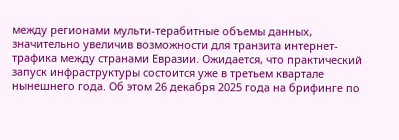между регионами мульти-терабитные объемы данных, значительно увеличив возможности для транзита интернет-трафика между странами Евразии. Ожидается, что практический запуск инфраструктуры состоится уже в третьем квартале нынешнего года. Об этом 26 декабря 2025 года на брифинге по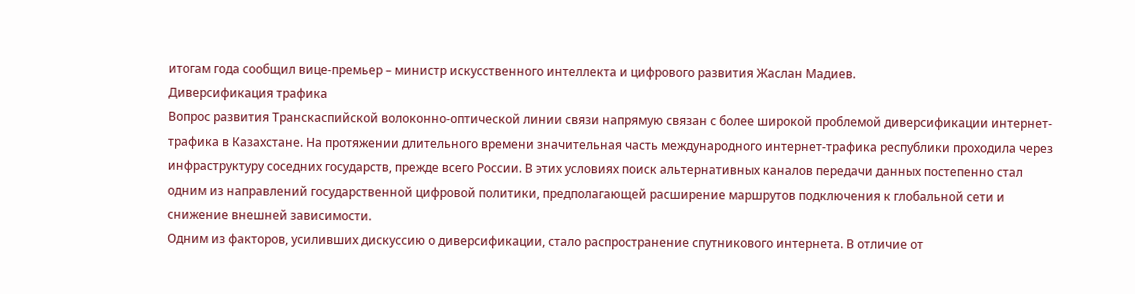итогам года сообщил вице-премьер – министр искусственного интеллекта и цифрового развития Жаслан Мадиев.
Диверсификация трафика
Вопрос развития Транскаспийской волоконно-оптической линии связи напрямую связан с более широкой проблемой диверсификации интернет-трафика в Казахстане. На протяжении длительного времени значительная часть международного интернет-трафика республики проходила через инфраструктуру соседних государств, прежде всего России. В этих условиях поиск альтернативных каналов передачи данных постепенно стал одним из направлений государственной цифровой политики, предполагающей расширение маршрутов подключения к глобальной сети и снижение внешней зависимости.
Одним из факторов, усиливших дискуссию о диверсификации, стало распространение спутникового интернета. В отличие от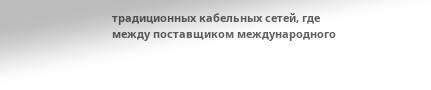традиционных кабельных сетей, где между поставщиком международного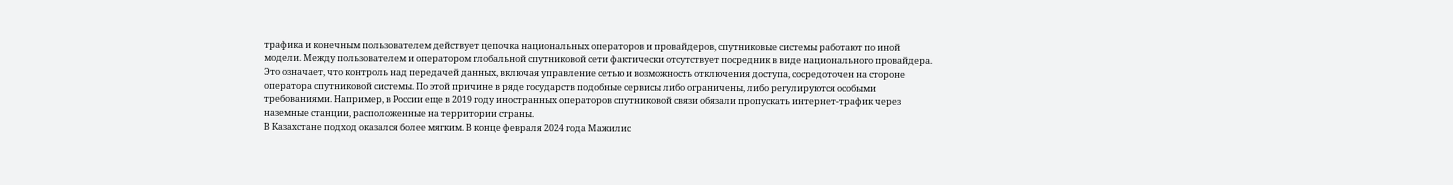трафика и конечным пользователем действует цепочка национальных операторов и провайдеров, спутниковые системы работают по иной модели. Между пользователем и оператором глобальной спутниковой сети фактически отсутствует посредник в виде национального провайдера. Это означает, что контроль над передачей данных, включая управление сетью и возможность отключения доступа, сосредоточен на стороне оператора спутниковой системы. По этой причине в ряде государств подобные сервисы либо ограничены, либо регулируются особыми требованиями. Например, в России еще в 2019 году иностранных операторов спутниковой связи обязали пропускать интернет-трафик через наземные станции, расположенные на территории страны.
В Казахстане подход оказался более мягким. В конце февраля 2024 года Мажилис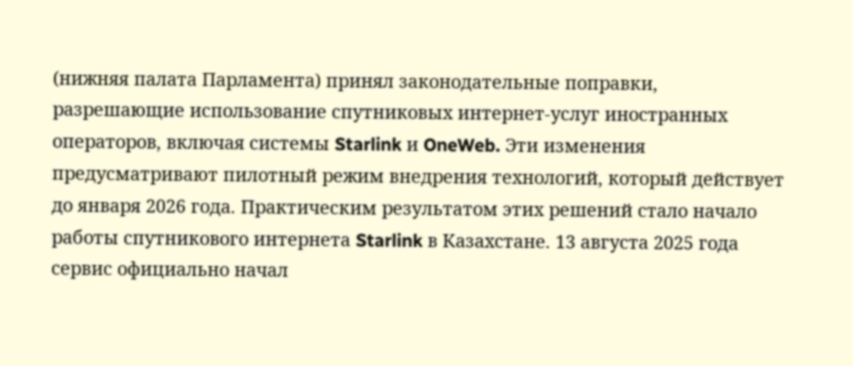(нижняя палата Парламента) принял законодательные поправки, разрешающие использование спутниковых интернет-услуг иностранных операторов, включая системы Starlink и OneWeb. Эти изменения предусматривают пилотный режим внедрения технологий, который действует до января 2026 года. Практическим результатом этих решений стало начало работы спутникового интернета Starlink в Казахстане. 13 августа 2025 года сервис официально начал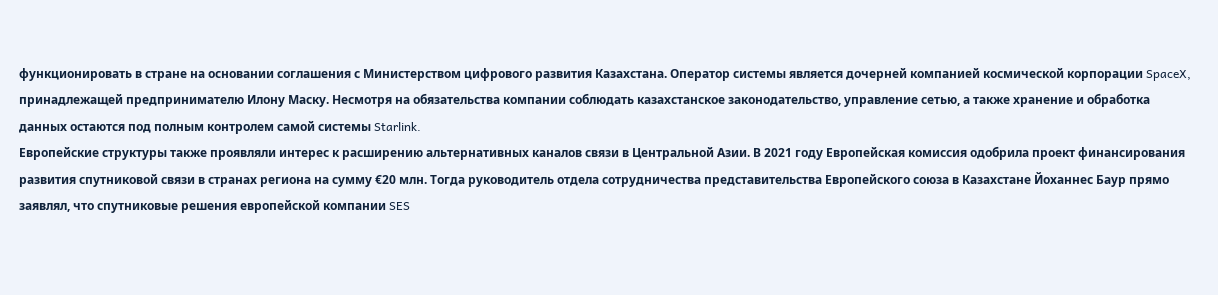функционировать в стране на основании соглашения с Министерством цифрового развития Казахстана. Оператор системы является дочерней компанией космической корпорации SpaceX, принадлежащей предпринимателю Илону Маску. Несмотря на обязательства компании соблюдать казахстанское законодательство, управление сетью, а также хранение и обработка данных остаются под полным контролем самой системы Starlink.
Европейские структуры также проявляли интерес к расширению альтернативных каналов связи в Центральной Азии. В 2021 году Европейская комиссия одобрила проект финансирования развития спутниковой связи в странах региона на сумму €20 млн. Тогда руководитель отдела сотрудничества представительства Европейского союза в Казахстане Йоханнес Баур прямо заявлял, что спутниковые решения европейской компании SES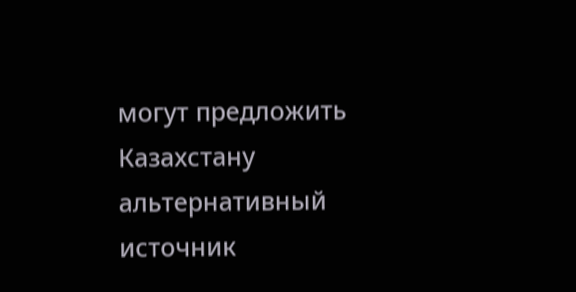могут предложить Казахстану альтернативный источник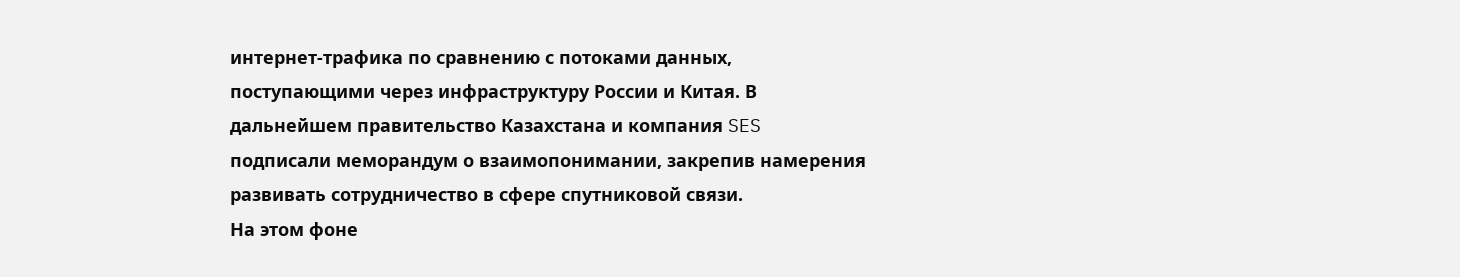интернет-трафика по сравнению с потоками данных, поступающими через инфраструктуру России и Китая. В дальнейшем правительство Казахстана и компания SES подписали меморандум о взаимопонимании, закрепив намерения развивать сотрудничество в сфере спутниковой связи.
На этом фоне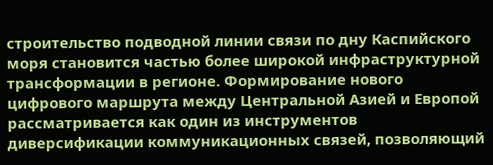строительство подводной линии связи по дну Каспийского моря становится частью более широкой инфраструктурной трансформации в регионе. Формирование нового цифрового маршрута между Центральной Азией и Европой рассматривается как один из инструментов диверсификации коммуникационных связей, позволяющий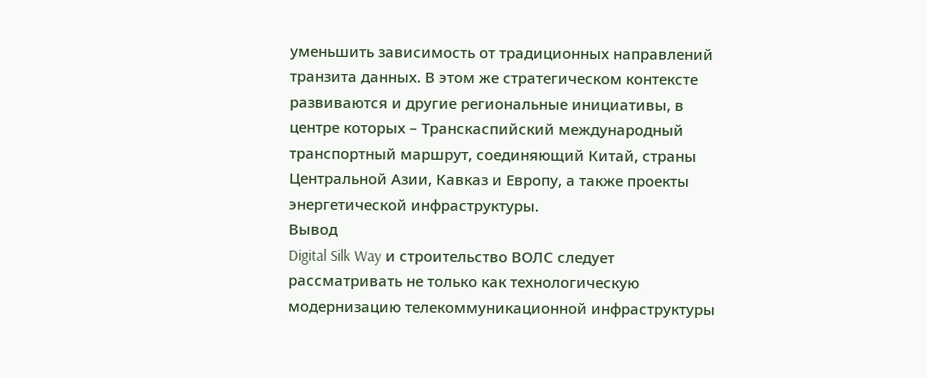уменьшить зависимость от традиционных направлений транзита данных. В этом же стратегическом контексте развиваются и другие региональные инициативы, в центре которых – Транскаспийский международный транспортный маршрут, соединяющий Китай, страны Центральной Азии, Кавказ и Европу, а также проекты энергетической инфраструктуры.
Вывод
Digital Silk Way и строительство ВОЛС следует рассматривать не только как технологическую модернизацию телекоммуникационной инфраструктуры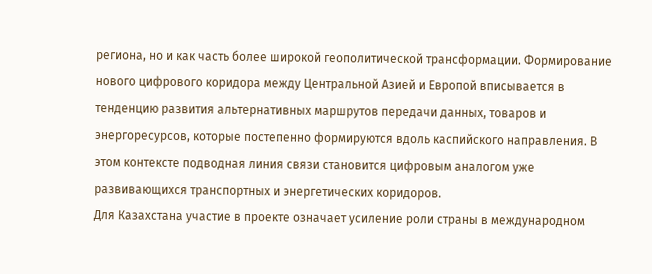региона, но и как часть более широкой геополитической трансформации. Формирование нового цифрового коридора между Центральной Азией и Европой вписывается в тенденцию развития альтернативных маршрутов передачи данных, товаров и энергоресурсов, которые постепенно формируются вдоль каспийского направления. В этом контексте подводная линия связи становится цифровым аналогом уже развивающихся транспортных и энергетических коридоров.
Для Казахстана участие в проекте означает усиление роли страны в международном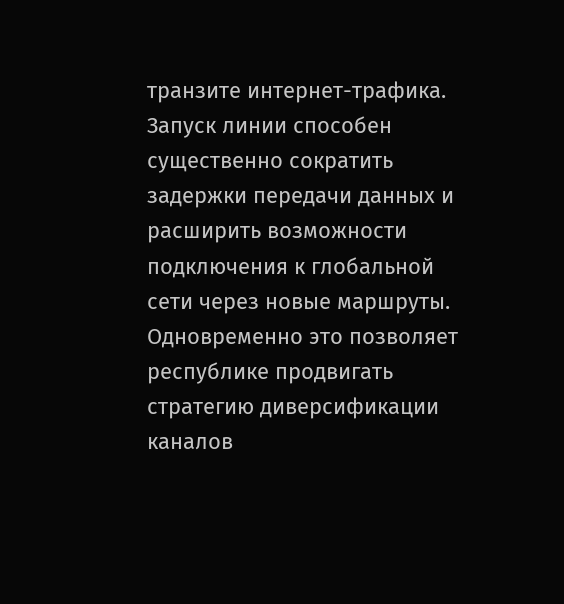транзите интернет-трафика. Запуск линии способен существенно сократить задержки передачи данных и расширить возможности подключения к глобальной сети через новые маршруты. Одновременно это позволяет республике продвигать стратегию диверсификации каналов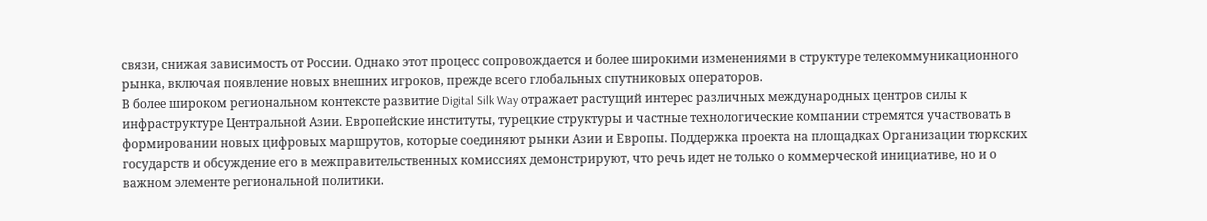связи, снижая зависимость от России. Однако этот процесс сопровождается и более широкими изменениями в структуре телекоммуникационного рынка, включая появление новых внешних игроков, прежде всего глобальных спутниковых операторов.
В более широком региональном контексте развитие Digital Silk Way отражает растущий интерес различных международных центров силы к инфраструктуре Центральной Азии. Европейские институты, турецкие структуры и частные технологические компании стремятся участвовать в формировании новых цифровых маршрутов, которые соединяют рынки Азии и Европы. Поддержка проекта на площадках Организации тюркских государств и обсуждение его в межправительственных комиссиях демонстрируют, что речь идет не только о коммерческой инициативе, но и о важном элементе региональной политики.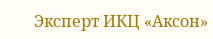Эксперт ИКЦ «Аксон»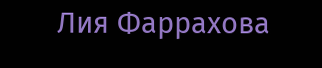Лия Фаррахова